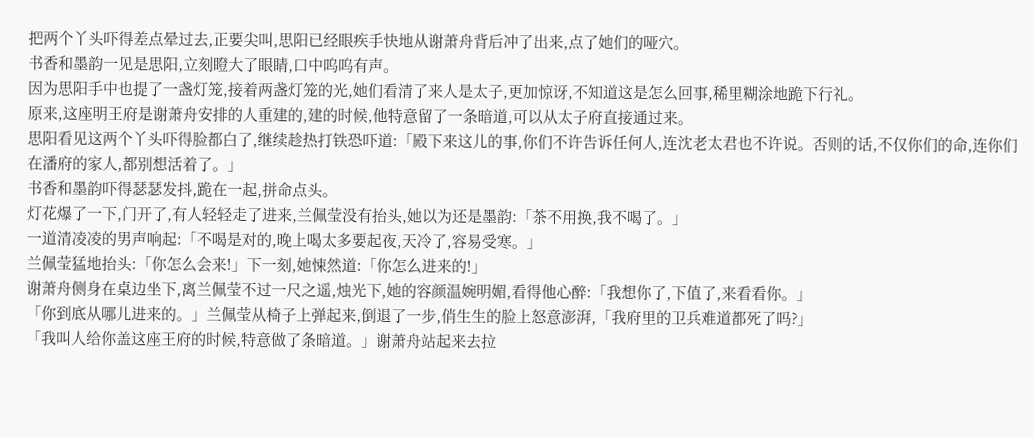把两个丫头吓得差点晕过去,正要尖叫,思阳已经眼疾手快地从谢萧舟背后冲了出来,点了她们的哑穴。
书香和墨韵一见是思阳,立刻瞪大了眼睛,口中呜呜有声。
因为思阳手中也提了一盏灯笼,接着两盏灯笼的光,她们看清了来人是太子,更加惊讶,不知道这是怎么回事,稀里糊涂地跪下行礼。
原来,这座明王府是谢萧舟安排的人重建的,建的时候,他特意留了一条暗道,可以从太子府直接通过来。
思阳看见这两个丫头吓得脸都白了,继续趁热打铁恐吓道:「殿下来这儿的事,你们不许告诉任何人,连沈老太君也不许说。否则的话,不仅你们的命,连你们在潘府的家人,都别想活着了。」
书香和墨韵吓得瑟瑟发抖,跪在一起,拼命点头。
灯花爆了一下,门开了,有人轻轻走了进来,兰佩莹没有抬头,她以为还是墨韵:「茶不用换,我不喝了。」
一道清凌凌的男声响起:「不喝是对的,晚上喝太多要起夜,天冷了,容易受寒。」
兰佩莹猛地抬头:「你怎么会来!」下一刻,她悚然道:「你怎么进来的!」
谢萧舟侧身在桌边坐下,离兰佩莹不过一尺之遥,烛光下,她的容颜温婉明媚,看得他心醉:「我想你了,下值了,来看看你。」
「你到底从哪儿进来的。」兰佩莹从椅子上弹起来,倒退了一步,俏生生的脸上怒意澎湃,「我府里的卫兵难道都死了吗?」
「我叫人给你盖这座王府的时候,特意做了条暗道。」谢萧舟站起来去拉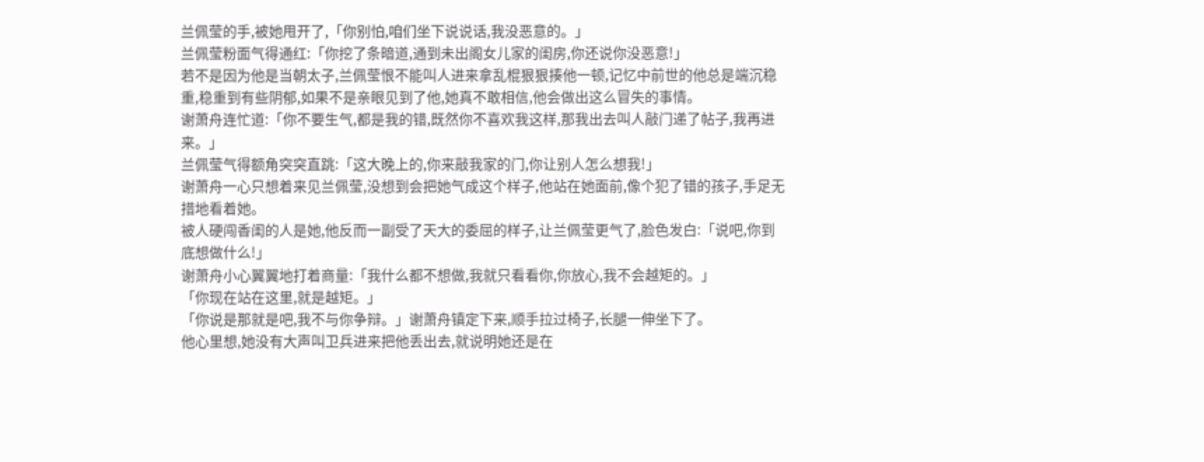兰佩莹的手,被她甩开了,「你别怕,咱们坐下说说话,我没恶意的。」
兰佩莹粉面气得通红:「你挖了条暗道,通到未出阁女儿家的闺房,你还说你没恶意!」
若不是因为他是当朝太子,兰佩莹恨不能叫人进来拿乱棍狠狠揍他一顿,记忆中前世的他总是端沉稳重,稳重到有些阴郁,如果不是亲眼见到了他,她真不敢相信,他会做出这么冒失的事情。
谢萧舟连忙道:「你不要生气,都是我的错,既然你不喜欢我这样,那我出去叫人敲门递了帖子,我再进来。」
兰佩莹气得额角突突直跳:「这大晚上的,你来敲我家的门,你让别人怎么想我!」
谢萧舟一心只想着来见兰佩莹,没想到会把她气成这个样子,他站在她面前,像个犯了错的孩子,手足无措地看着她。
被人硬闯香闺的人是她,他反而一副受了天大的委屈的样子,让兰佩莹更气了,脸色发白:「说吧,你到底想做什么!」
谢萧舟小心翼翼地打着商量:「我什么都不想做,我就只看看你,你放心,我不会越矩的。」
「你现在站在这里,就是越矩。」
「你说是那就是吧,我不与你争辩。」谢萧舟镇定下来,顺手拉过椅子,长腿一伸坐下了。
他心里想,她没有大声叫卫兵进来把他丢出去,就说明她还是在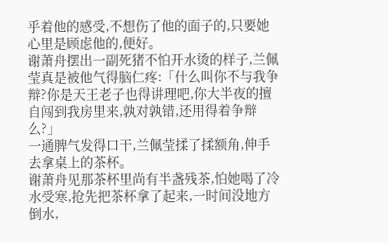乎着他的感受,不想伤了他的面子的,只要她心里是顾虑他的,便好。
谢萧舟摆出一副死猪不怕开水烫的样子,兰佩莹真是被他气得脑仁疼:「什么叫你不与我争辩?你是天王老子也得讲理吧,你大半夜的擅自闯到我房里来,孰对孰错,还用得着争辩么?」
一通脾气发得口干,兰佩莹揉了揉额角,伸手去拿桌上的茶杯。
谢萧舟见那茶杯里尚有半盏残茶,怕她喝了冷水受寒,抢先把茶杯拿了起来,一时间没地方倒水,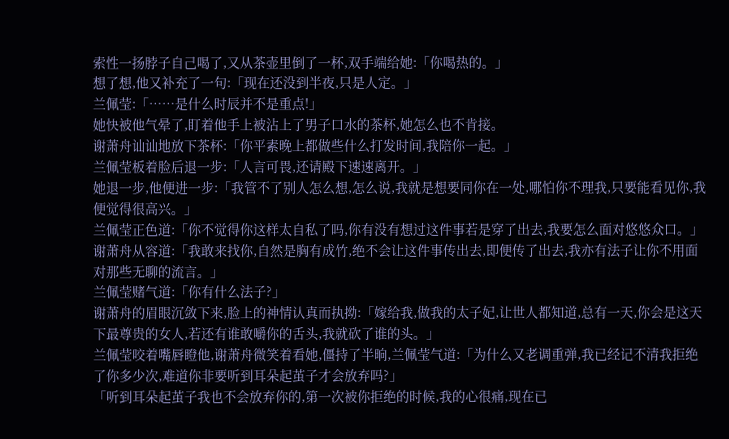索性一扬脖子自己喝了,又从茶壶里倒了一杯,双手端给她:「你喝热的。」
想了想,他又补充了一句:「现在还没到半夜,只是人定。」
兰佩莹:「……是什么时辰并不是重点!」
她快被他气晕了,盯着他手上被沾上了男子口水的茶杯,她怎么也不肯接。
谢萧舟讪讪地放下茶杯:「你平素晚上都做些什么打发时间,我陪你一起。」
兰佩莹板着脸后退一步:「人言可畏,还请殿下速速离开。」
她退一步,他便进一步:「我管不了别人怎么想,怎么说,我就是想要同你在一处,哪怕你不理我,只要能看见你,我便觉得很高兴。」
兰佩莹正色道:「你不觉得你这样太自私了吗,你有没有想过这件事若是穿了出去,我要怎么面对悠悠众口。」
谢萧舟从容道:「我敢来找你,自然是胸有成竹,绝不会让这件事传出去,即便传了出去,我亦有法子让你不用面对那些无聊的流言。」
兰佩莹赌气道:「你有什么法子?」
谢萧舟的眉眼沉敛下来,脸上的神情认真而执拗:「嫁给我,做我的太子妃,让世人都知道,总有一天,你会是这天下最尊贵的女人,若还有谁敢嚼你的舌头,我就砍了谁的头。」
兰佩莹咬着嘴唇瞪他,谢萧舟微笑着看她,僵持了半晌,兰佩莹气道:「为什么又老调重弹,我已经记不清我拒绝了你多少次,难道你非要听到耳朵起茧子才会放弃吗?」
「听到耳朵起茧子我也不会放弃你的,第一次被你拒绝的时候,我的心很痛,现在已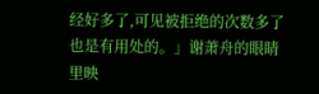经好多了,可见被拒绝的次数多了也是有用处的。」谢萧舟的眼睛里映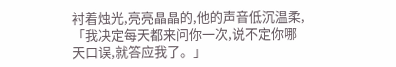衬着烛光,亮亮晶晶的,他的声音低沉温柔,「我决定每天都来问你一次,说不定你哪天口误,就答应我了。」